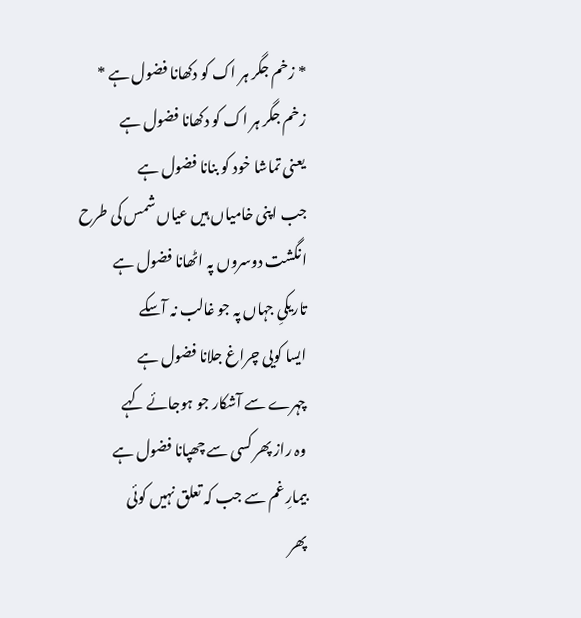* زخم جگر ہر اک کو دکھانا فضول ہے *
زخم جگر ہر اک کو دکھانا فضول ہے
یعنی تماشا خود کو بنانا فضول ہے
جب اپنی خامیاں ہیں عیاں شمس کی طرح
انگشت دوسروں پہ اٹھانا فضول ہے
تاریکیِ جہاں پہ جو غالب نہ آسکے
ایسا کویی چراغ جلانا فضول ہے
چہرے سے آشکار جو ہوجائے کہے
وہ راز پھر کسی سے چھپانا فضول ہے
بیمارِ غم سے جب کہ تعلق نہیں کوئی
پھر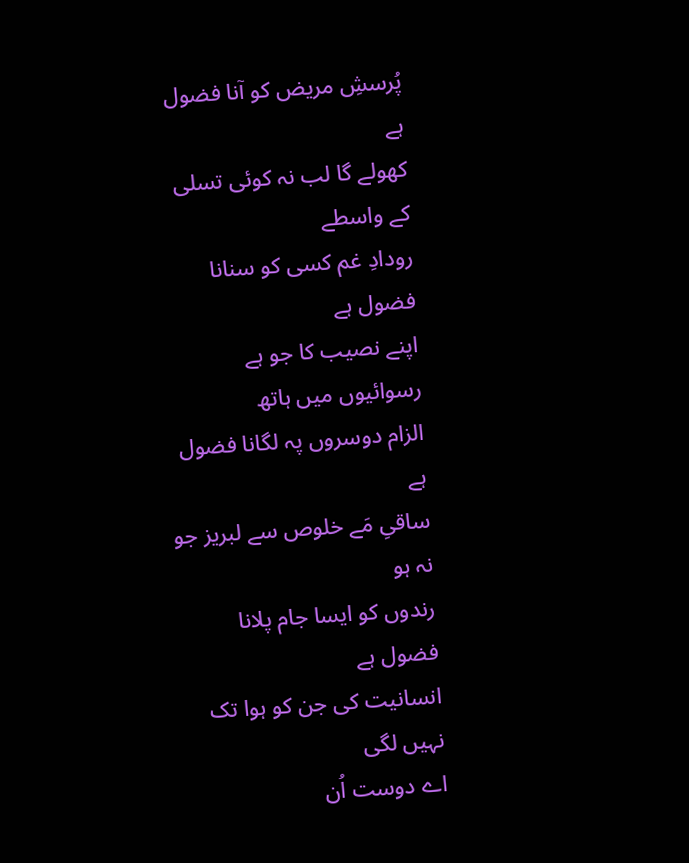پُرسشِ مریض کو آنا فضول ہے
کھولے گا لب نہ کوئی تسلی کے واسطے
رودادِ غم کسی کو سنانا فضول ہے
اپنے نصیب کا جو ہے رسوائیوں میں ہاتھ
الزام دوسروں پہ لگانا فضول ہے
ساقیِ مَے خلوص سے لبریز جو نہ ہو
رندوں کو ایسا جام پلانا فضول ہے
انسانیت کی جن کو ہوا تک نہیں لگی
اے دوست اُن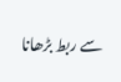سے ربط بڑھانا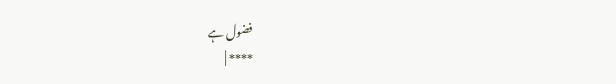فضول ہے
**** |